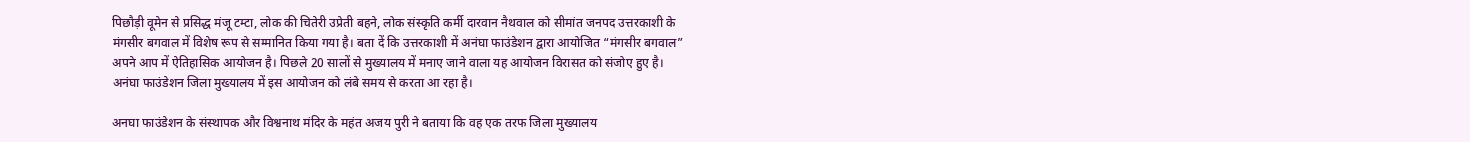पिछौड़ी वूमेन से प्रसिद्ध मंजू टम्टा, लोक की चितेरी उप्रेती बहने, लोक संस्कृति कर्मी दारवान नैथवाल को सीमांत जनपद उत्तरकाशी के मंगसीर बगवाल में विशेष रूप से सम्मानित किया गया है। बता दें कि उत्तरकाशी में अनंघा फाउंडेशन द्वारा आयोजित “मंगसीर बगवाल” अपने आप में ऐतिहासिक आयोजन है। पिछले 20 सालों से मुख्यालय में मनाए जाने वाला यह आयोजन विरासत को संजोए हुए है।
अनंघा फाउंडेशन जिला मुख्यालय में इस आयोजन को लंबे समय से करता आ रहा है।

अनघा फाउंडेशन के संस्थापक और विश्वनाथ मंदिर के महंत अजय पुरी ने बताया कि वह एक तरफ जिला मुख्यालय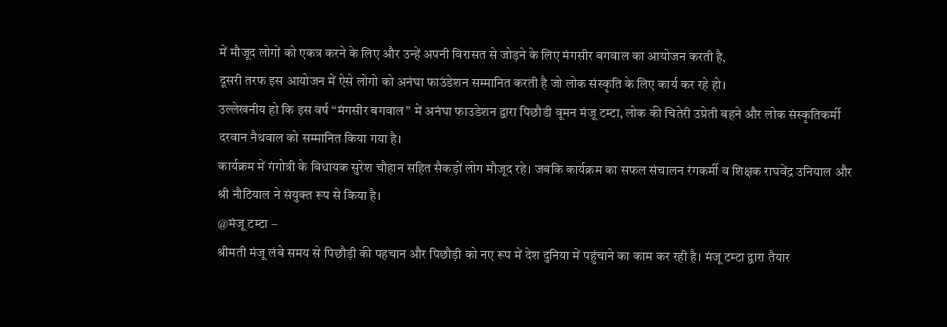में मौजूद लोगों को एकत्र करने के लिए और उन्हें अपनी विरासत से जोड़ने के लिए मंगसीर बगवाल का आयोजन करती है,
दूसरी तरफ इस आयोजन में ऐसे लोगो को अनंघा फाउंडेशन सम्मानित करती है जो लोक संस्कृति के लिए कार्य कर रहे हो।
उल्लेखनीय हो कि इस वर्ष “मंगसीर बगवाल” में अनंघा फाउडेशन द्वारा पिछौडी वूमन मंजू टम्टा, लोक की चितेरी उप्रेती बहने और लोक संस्कृतिकर्मी दरवान नैथवाल को सम्मानित किया गया है।
कार्यक्रम में गंगोत्री के विधायक सुरेश चौहान सहित सैकड़ों लोग मौजूद रहे। जबकि कार्यक्रम का सफल संचालन रंगकर्मी व शिक्षक राघवेंद्र उनियाल और श्री नौटियाल ने संयुक्त रूप से किया है।
@मंजू टम्टा –
श्रीमती मंजू लंबे समय से पिछौड़ी की पहचान और पिछौड़ी को नए रूप में देश दुनिया में पहुंचाने का काम कर रही है। मंजू टम्टा द्वारा तैयार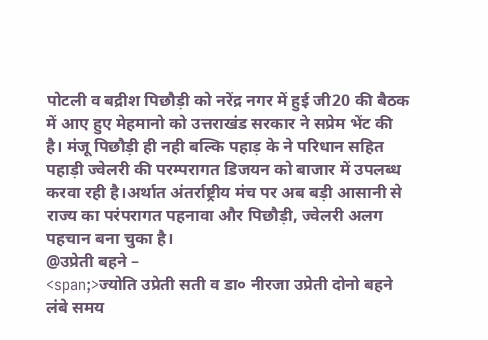पोटली व बद्रीश पिछौड़ी को नरेंद्र नगर में हुई जी20 की बैठक में आए हुए मेहमानो को उत्तराखंड सरकार ने सप्रेम भेंट की है। मंजू पिछौड़ी ही नही बल्कि पहाड़ के ने परिधान सहित पहाड़ी ज्वेलरी की परम्परागत डिजयन को बाजार में उपलब्ध करवा रही है।अर्थात अंतर्राष्ट्रीय मंच पर अब बड़ी आसानी से राज्य का परंपरागत पहनावा और पिछौड़ी, ज्वेलरी अलग पहचान बना चुका है।
@उप्रेती बहने –
<span;>ज्योति उप्रेती सती व डा० नीरजा उप्रेती दोनो बहने लंबे समय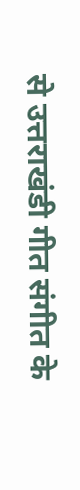से उत्तराखंडी गीत संगीत के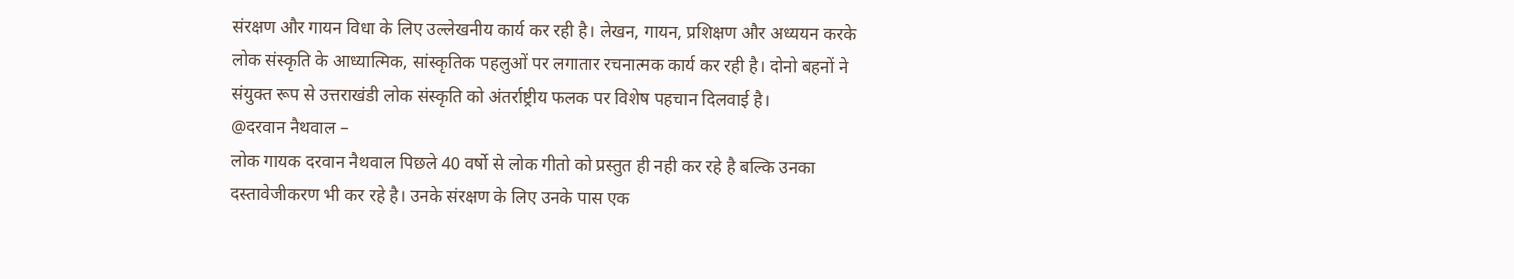संरक्षण और गायन विधा के लिए उल्लेखनीय कार्य कर रही है। लेखन, गायन, प्रशिक्षण और अध्ययन करके लोक संस्कृति के आध्यात्मिक, सांस्कृतिक पहलुओं पर लगातार रचनात्मक कार्य कर रही है। दोनो बहनों ने संयुक्त रूप से उत्तराखंडी लोक संस्कृति को अंतर्राष्ट्रीय फलक पर विशेष पहचान दिलवाई है।
@दरवान नैथवाल –
लोक गायक दरवान नैथवाल पिछले 40 वर्षो से लोक गीतो को प्रस्तुत ही नही कर रहे है बल्कि उनका दस्तावेजीकरण भी कर रहे है। उनके संरक्षण के लिए उनके पास एक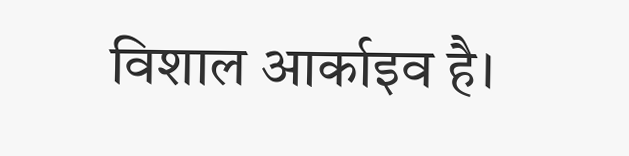विशाल आर्काइव है।